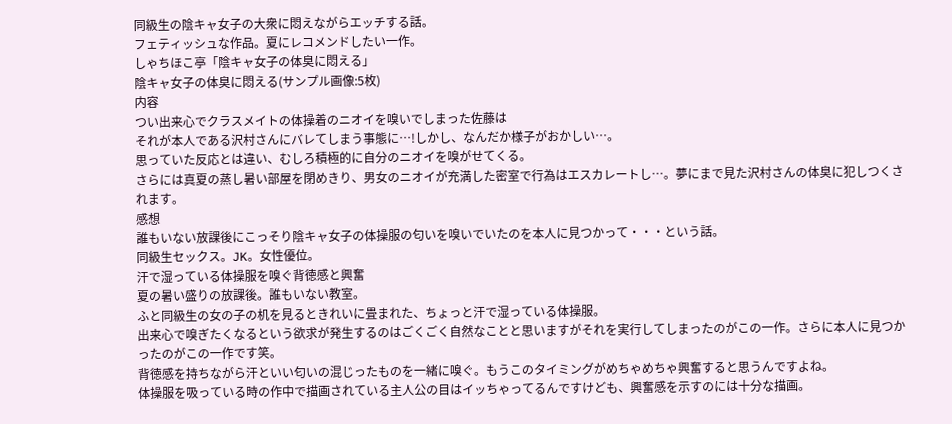同級生の陰キャ女子の大衆に悶えながらエッチする話。
フェティッシュな作品。夏にレコメンドしたい一作。
しゃちほこ亭「陰キャ女子の体臭に悶える」
陰キャ女子の体臭に悶える(サンプル画像:5枚)
内容
つい出来心でクラスメイトの体操着のニオイを嗅いでしまった佐藤は
それが本人である沢村さんにバレてしまう事態に…!しかし、なんだか様子がおかしい…。
思っていた反応とは違い、むしろ積極的に自分のニオイを嗅がせてくる。
さらには真夏の蒸し暑い部屋を閉めきり、男女のニオイが充満した密室で行為はエスカレートし…。夢にまで見た沢村さんの体臭に犯しつくされます。
感想
誰もいない放課後にこっそり陰キャ女子の体操服の匂いを嗅いでいたのを本人に見つかって・・・という話。
同級生セックス。JK。女性優位。
汗で湿っている体操服を嗅ぐ背徳感と興奮
夏の暑い盛りの放課後。誰もいない教室。
ふと同級生の女の子の机を見るときれいに畳まれた、ちょっと汗で湿っている体操服。
出来心で嗅ぎたくなるという欲求が発生するのはごくごく自然なことと思いますがそれを実行してしまったのがこの一作。さらに本人に見つかったのがこの一作です笑。
背徳感を持ちながら汗といい匂いの混じったものを一緒に嗅ぐ。もうこのタイミングがめちゃめちゃ興奮すると思うんですよね。
体操服を吸っている時の作中で描画されている主人公の目はイッちゃってるんですけども、興奮感を示すのには十分な描画。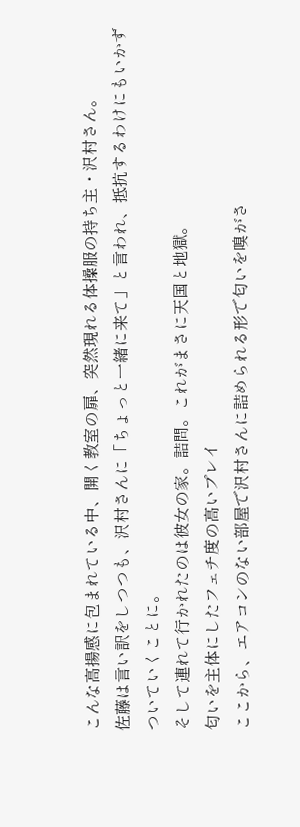こんな高揚感に包まれている中、開く教室の扉、突然現れる体操服の持ち主・沢村さん。
佐藤は言い訳をしつつも、沢村さんに「ちょっと一緒に来て」と言われ、抵抗するわけにもいかずついていくことに。
そして連れて行かれたのは彼女の家。詰問。これがまさに天国と地獄。
匂いを主体にしたフェチ度の高いプレイ
ここから、エアコンのない部屋で沢村さんに詰められる形で匂いを嗅がさ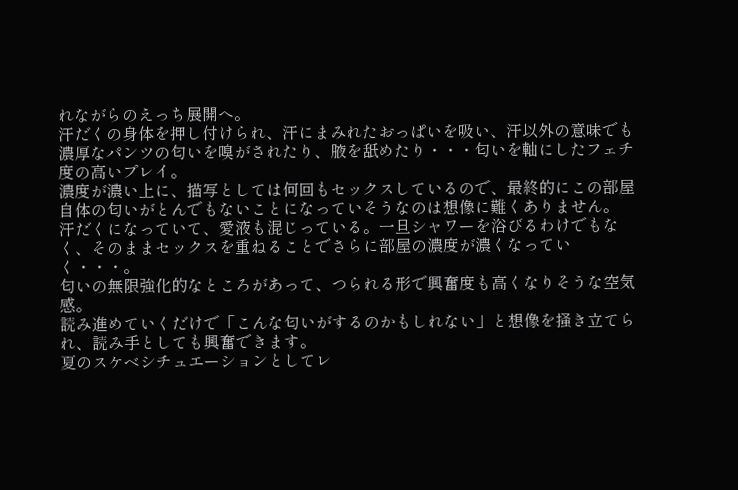れながらのえっち展開へ。
汗だくの身体を押し付けられ、汗にまみれたおっぱいを吸い、汗以外の意味でも濃厚なパンツの匂いを嗅がされたり、腋を舐めたり・・・匂いを軸にしたフェチ度の高いプレイ。
濃度が濃い上に、描写としては何回もセックスしているので、最終的にこの部屋自体の匂いがとんでもないことになっていそうなのは想像に難くありません。
汗だくになっていて、愛液も混じっている。一旦シャワーを浴びるわけでもなく、そのままセックスを重ねることでさらに部屋の濃度が濃くなっていく・・・。
匂いの無限強化的なところがあって、つられる形で興奮度も高くなりそうな空気感。
読み進めていくだけで「こんな匂いがするのかもしれない」と想像を掻き立てられ、読み手としても興奮できます。
夏のスケベシチュエーションとしてレ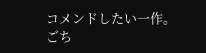コメンドしたい一作。
ごち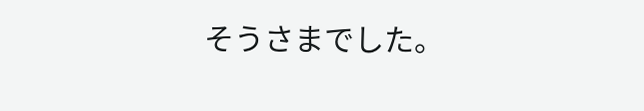そうさまでした。